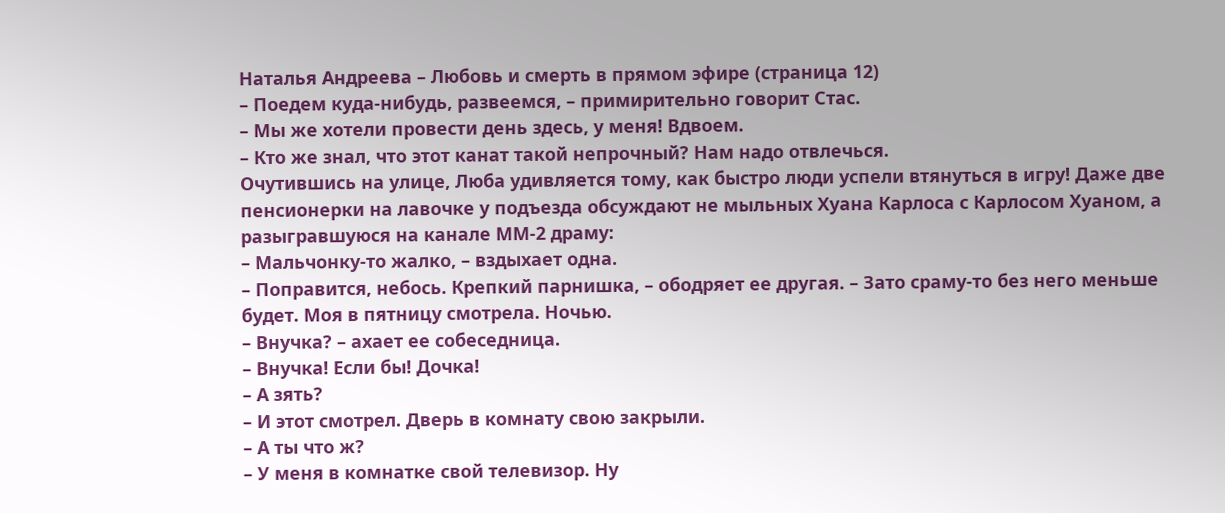Наталья Андреева – Любовь и смерть в прямом эфире (страница 12)
– Поедем куда-нибудь, развеемся, – примирительно говорит Стас.
– Мы же хотели провести день здесь, у меня! Вдвоем.
– Кто же знал, что этот канат такой непрочный? Нам надо отвлечься.
Очутившись на улице, Люба удивляется тому, как быстро люди успели втянуться в игру! Даже две пенсионерки на лавочке у подъезда обсуждают не мыльных Хуана Карлоса с Карлосом Хуаном, а разыгравшуюся на канале ММ-2 драму:
– Мальчонку-то жалко, – вздыхает одна.
– Поправится, небось. Крепкий парнишка, – ободряет ее другая. – Зато сраму-то без него меньше будет. Моя в пятницу смотрела. Ночью.
– Внучка? – ахает ее собеседница.
– Внучка! Если бы! Дочка!
– А зять?
– И этот смотрел. Дверь в комнату свою закрыли.
– А ты что ж?
– У меня в комнатке свой телевизор. Ну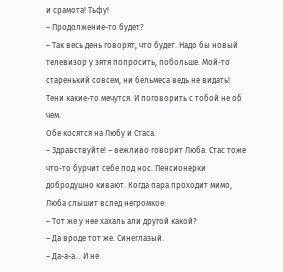и срамота! Тьфу!
– Продолжение-то будет?
– Так весь день говорят, что будет. Надо бы новый телевизор у зятя попросить, побольше. Мой-то старенький совсем, ни бельмеса ведь не видать! Тени какие-то мечутся. И поговорить с тобой не об чем.
Обе косятся на Любу и Стаса.
– Здравствуйте! – вежливо говорит Люба. Стас тоже что-то бурчит себе под нос. Пенсионерки добродушно кивают. Когда пара проходит мимо, Люба слышит вслед негромкое:
– Тот же у нее хахаль али другой какой?
– Да вроде тот же. Синеглазый.
– Да-а-а… И не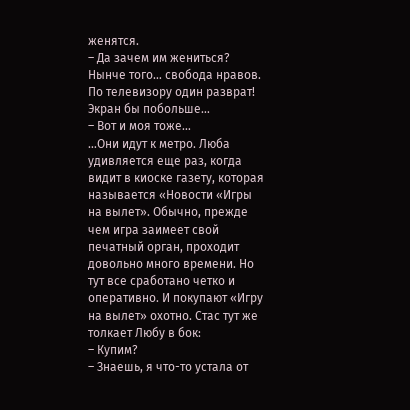женятся.
– Да зачем им жениться? Нынче того… свобода нравов. По телевизору один разврат! Экран бы побольше…
– Вот и моя тоже…
…Они идут к метро. Люба удивляется еще раз, когда видит в киоске газету, которая называется «Новости «Игры на вылет». Обычно, прежде чем игра заимеет свой печатный орган, проходит довольно много времени. Но тут все сработано четко и оперативно. И покупают «Игру на вылет» охотно. Стас тут же толкает Любу в бок:
– Купим?
– Знаешь, я что-то устала от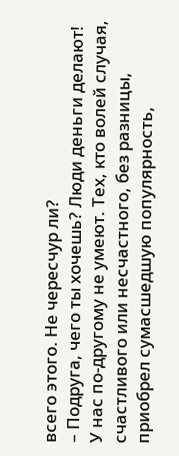всего этого. Не чересчур ли?
– Подруга, чего ты хочешь? Люди деньги делают! У нас по-другому не умеют. Тех, кто волей случая, счастливого или несчастного, без разницы, приобрел сумасшедшую популярность,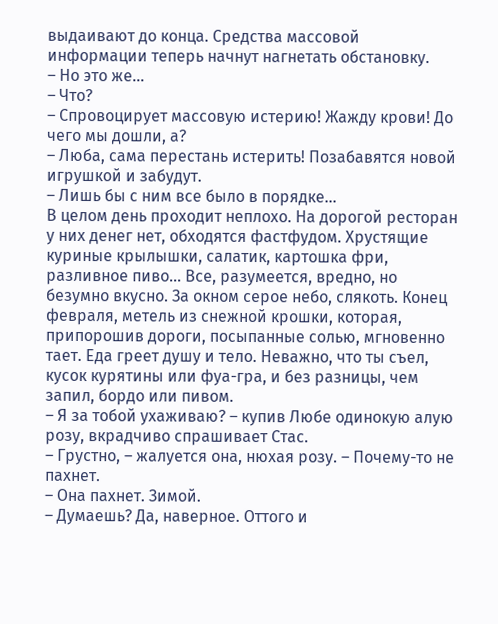выдаивают до конца. Средства массовой информации теперь начнут нагнетать обстановку.
– Но это же…
– Что?
– Спровоцирует массовую истерию! Жажду крови! До чего мы дошли, а?
– Люба, сама перестань истерить! Позабавятся новой игрушкой и забудут.
– Лишь бы с ним все было в порядке…
В целом день проходит неплохо. На дорогой ресторан у них денег нет, обходятся фастфудом. Хрустящие куриные крылышки, салатик, картошка фри, разливное пиво… Все, разумеется, вредно, но безумно вкусно. За окном серое небо, слякоть. Конец февраля, метель из снежной крошки, которая, припорошив дороги, посыпанные солью, мгновенно тает. Еда греет душу и тело. Неважно, что ты съел, кусок курятины или фуа-гра, и без разницы, чем запил, бордо или пивом.
– Я за тобой ухаживаю? – купив Любе одинокую алую розу, вкрадчиво спрашивает Стас.
– Грустно, – жалуется она, нюхая розу. – Почему-то не пахнет.
– Она пахнет. Зимой.
– Думаешь? Да, наверное. Оттого и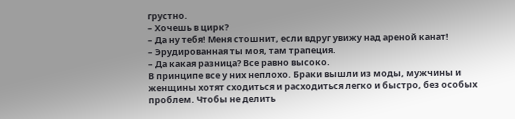грустно.
– Хочешь в цирк?
– Да ну тебя! Меня стошнит, если вдруг увижу над ареной канат!
– Эрудированная ты моя, там трапеция.
– Да какая разница? Все равно высоко.
В принципе все у них неплохо. Браки вышли из моды, мужчины и женщины хотят сходиться и расходиться легко и быстро, без особых проблем. Чтобы не делить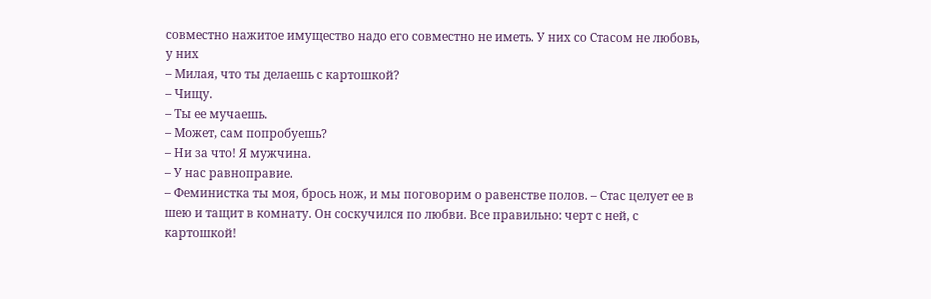совместно нажитое имущество надо его совместно не иметь. У них со Стасом не любовь, у них
– Милая, что ты делаешь с картошкой?
– Чищу.
– Ты ее мучаешь.
– Может, сам попробуешь?
– Ни за что! Я мужчина.
– У нас равноправие.
– Феминистка ты моя, брось нож, и мы поговорим о равенстве полов. – Стас целует ее в шею и тащит в комнату. Он соскучился по любви. Все правильно: черт с ней, с картошкой!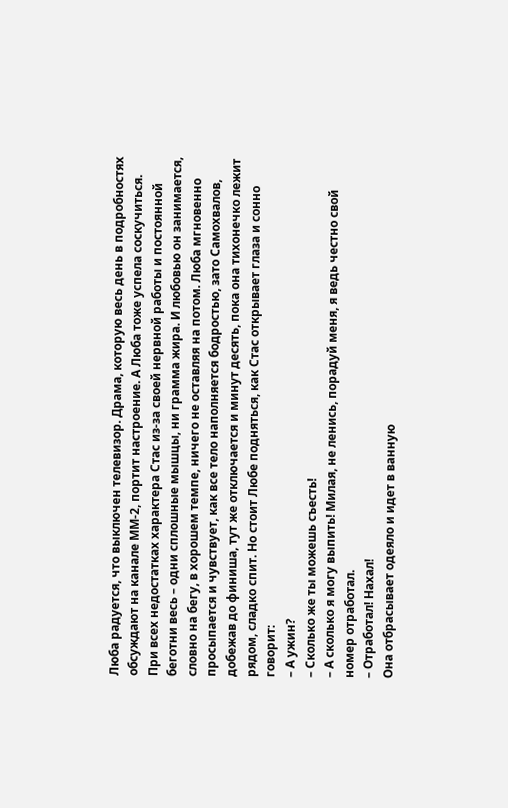Люба радуется, что выключен телевизор. Драма, которую весь день в подробностях обсуждают на канале ММ-2, портит настроение. А Люба тоже успела соскучиться. При всех недостатках характера Стас из-за своей нервной работы и постоянной беготни весь – одни сплошные мышцы, ни грамма жира. И любовью он занимается, словно на бегу, в хорошем темпе, ничего не оставляя на потом. Люба мгновенно просыпается и чувствует, как все тело наполняется бодростью, зато Самохвалов, добежав до финиша, тут же отключается и минут десять, пока она тихонечко лежит рядом, сладко спит. Но стоит Любе подняться, как Стас открывает глаза и сонно говорит:
– А ужин?
– Сколько же ты можешь съесть!
– А сколько я могу выпить! Милая, не ленись, порадуй меня, я ведь честно свой номер отработал.
– Отработал! Нахал!
Она отбрасывает одеяло и идет в ванную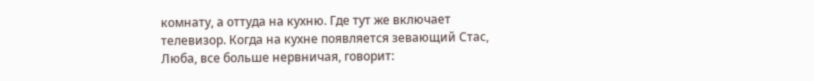комнату, а оттуда на кухню. Где тут же включает телевизор. Когда на кухне появляется зевающий Стас, Люба, все больше нервничая, говорит: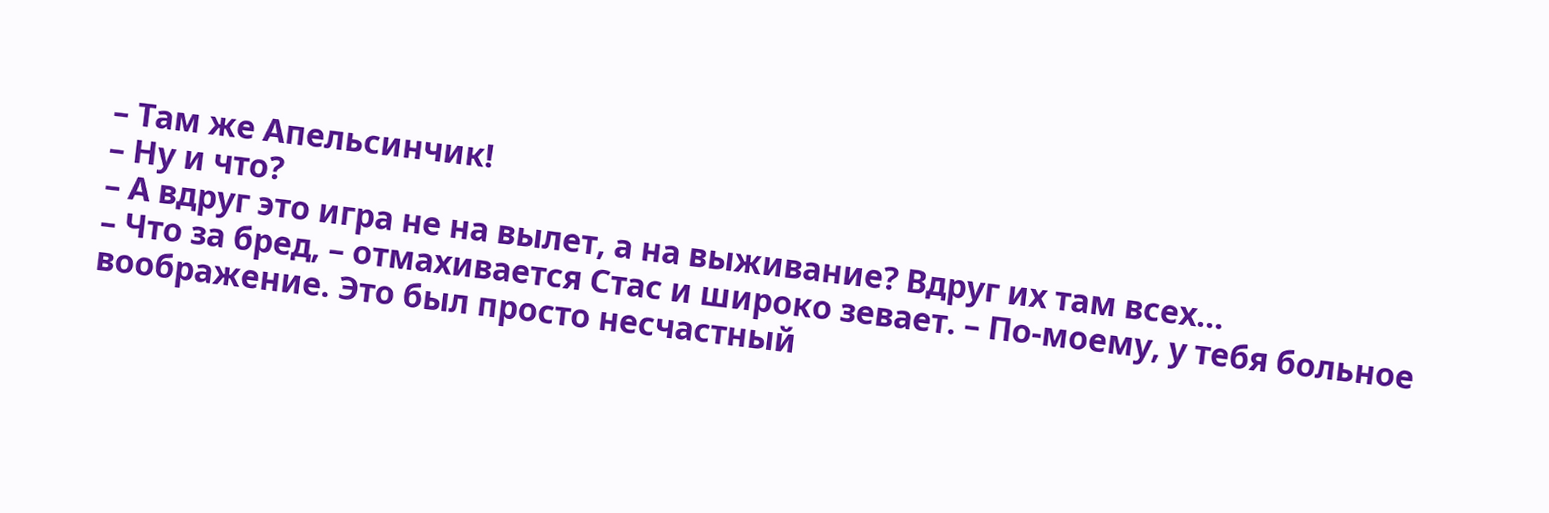– Там же Апельсинчик!
– Ну и что?
– А вдруг это игра не на вылет, а на выживание? Вдруг их там всех…
– Что за бред, – отмахивается Стас и широко зевает. – По-моему, у тебя больное воображение. Это был просто несчастный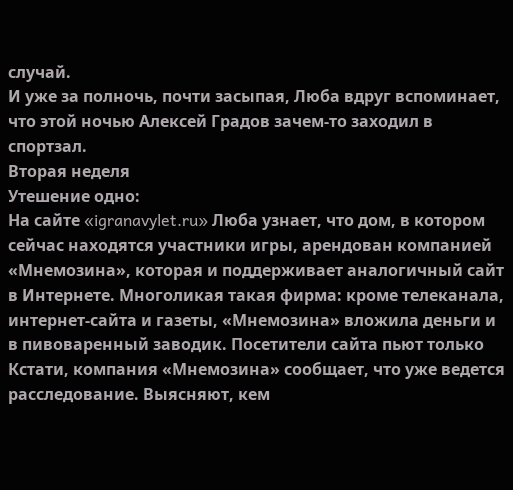случай.
И уже за полночь, почти засыпая, Люба вдруг вспоминает, что этой ночью Алексей Градов зачем-то заходил в спортзал.
Вторая неделя
Утешение одно:
На сайте «igranavylet.ru» Люба узнает, что дом, в котором сейчас находятся участники игры, арендован компанией «Мнемозина», которая и поддерживает аналогичный сайт в Интернете. Многоликая такая фирма: кроме телеканала, интернет-сайта и газеты, «Мнемозина» вложила деньги и в пивоваренный заводик. Посетители сайта пьют только
Кстати, компания «Мнемозина» сообщает, что уже ведется расследование. Выясняют, кем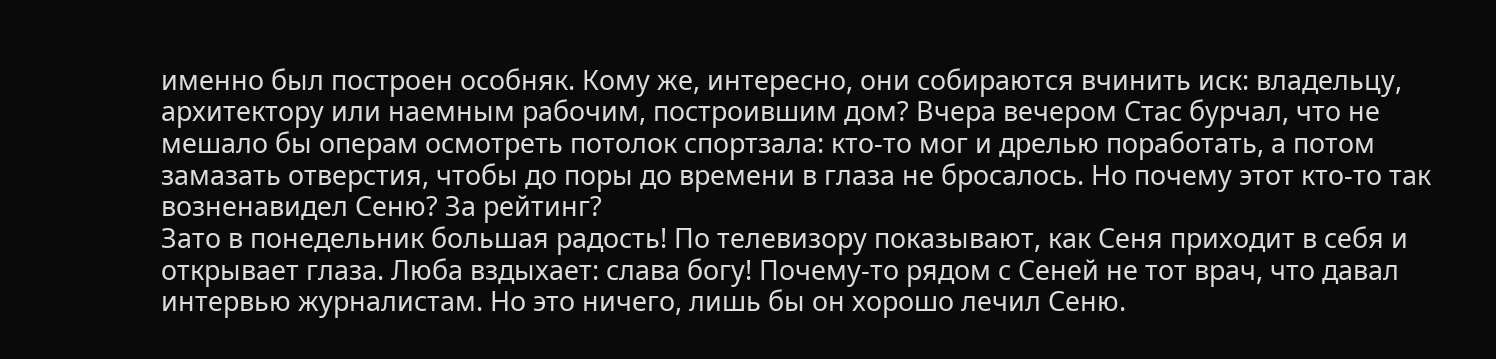именно был построен особняк. Кому же, интересно, они собираются вчинить иск: владельцу, архитектору или наемным рабочим, построившим дом? Вчера вечером Стас бурчал, что не мешало бы операм осмотреть потолок спортзала: кто-то мог и дрелью поработать, а потом замазать отверстия, чтобы до поры до времени в глаза не бросалось. Но почему этот кто-то так возненавидел Сеню? За рейтинг?
Зато в понедельник большая радость! По телевизору показывают, как Сеня приходит в себя и открывает глаза. Люба вздыхает: слава богу! Почему-то рядом с Сеней не тот врач, что давал интервью журналистам. Но это ничего, лишь бы он хорошо лечил Сеню.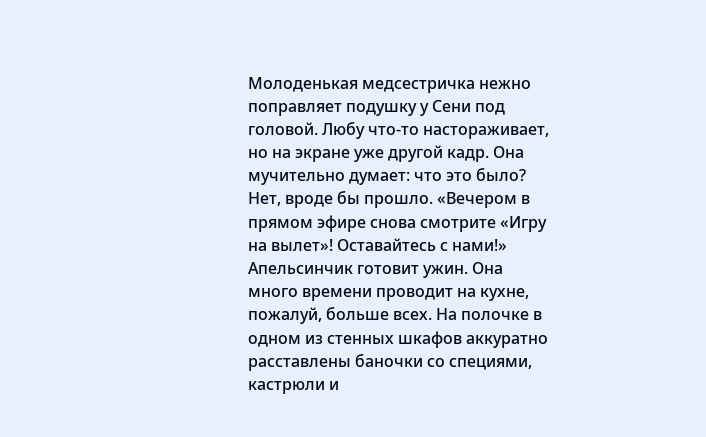Молоденькая медсестричка нежно поправляет подушку у Сени под головой. Любу что-то настораживает, но на экране уже другой кадр. Она мучительно думает: что это было?
Нет, вроде бы прошло. «Вечером в прямом эфире снова смотрите «Игру на вылет»! Оставайтесь с нами!»
Апельсинчик готовит ужин. Она много времени проводит на кухне, пожалуй, больше всех. На полочке в одном из стенных шкафов аккуратно расставлены баночки со специями, кастрюли и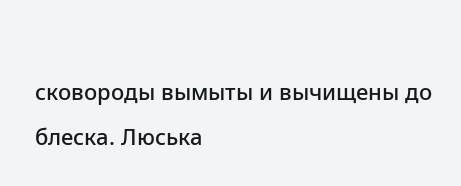сковороды вымыты и вычищены до блеска. Люська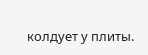колдует у плиты.